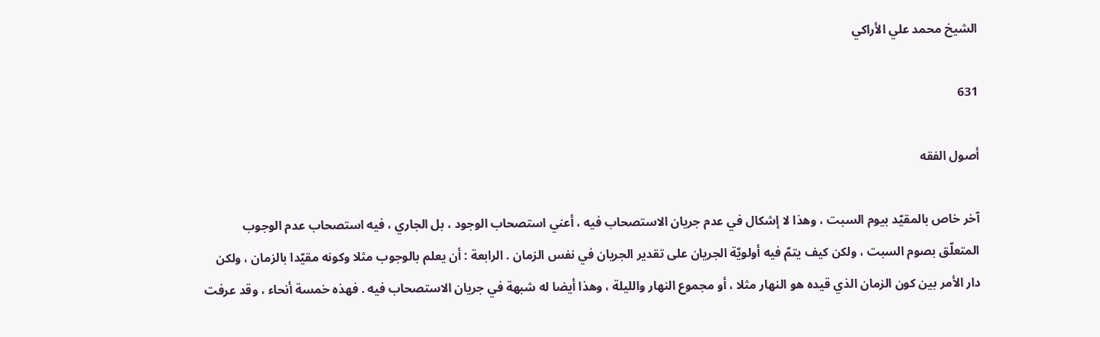الشيخ محمد علي الأراكي

631

أصول الفقه

آخر خاص بالمقيّد بيوم السبت ، وهذا لا إشكال في عدم جريان الاستصحاب فيه ، أعني استصحاب الوجود ، بل الجاري ، فيه استصحاب عدم الوجوب المتعلّق بصوم السبت ، ولكن كيف يتمّ فيه أولويّة الجريان على تقدير الجريان في نفس الزمان . الرابعة : أن يعلم بالوجوب مثلا وكونه مقيّدا بالزمان ، ولكن دار الأمر بين كون الزمان الذي قيده هو النهار مثلا ، أو مجموع النهار والليلة ، وهذا أيضا له شبهة في جريان الاستصحاب فيه . فهذه خمسة أنحاء ، وقد عرفت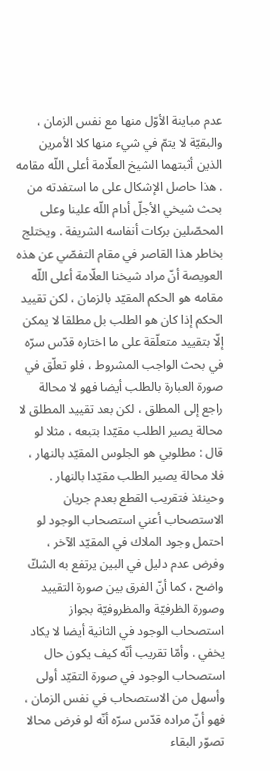عدم مباينة الأوّل منها مع نفس الزمان ، والبقيّة لا يتمّ في شيء منها كلا الأمرين الذين أثبتهما الشيخ العلّامة أعلى اللّه مقامه . هذا حاصل الإشكال على ما استفدته من بحث شيخي الأجلّ أدام اللّه علينا وعلى المحصّلين بركات أنفاسه الشريفة . ويختلج بخاطر هذا القاصر في مقام التفصّي عن هذه العويصة أنّ مراد شيخنا العلّامة أعلى اللّه مقامه هو الحكم المقيّد بالزمان ، لكن تقييد الحكم إذا كان هو الطلب بل مطلقا لا يمكن إلّا بتقييد متعلّقة على ما اختاره قدّس سرّه في بحث الواجب المشروط ، فلو تعلّق في صورة العبارة بالطلب أيضا فهو لا محالة راجع إلى المطلق ، لكن بعد تقييد المطلق لا محالة يصير الطلب مقيّدا بتبعه ، مثلا لو قال : مطلوبي هو الجلوس المقيّد بالنهار ، فلا محالة يصير الطلب مقيّدا بالنهار . وحينئذ فتقريب القطع بعدم جريان الاستصحاب أعني استصحاب الوجود لو احتمل وجود الملاك في المقيّد الآخر ، وفرض عدم دليل في البين يرتفع به الشكّ واضح ، كما أنّ الفرق بين صورة التقييد وصورة الظرفيّة والمظروفيّة بجواز استصحاب الوجود في الثانية أيضا لا يكاد يخفي . وأمّا تقريب أنّه كيف يكون حال استصحاب الوجود في صورة التقيّد أولى وأسهل من الاستصحاب في نفس الزمان ، فهو أنّ مراده قدّس سرّه أنّه لو فرض محالا تصوّر البقاء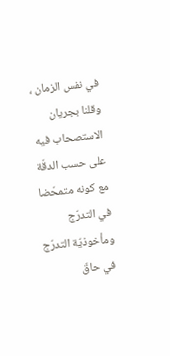في نفس الزمان ، وقلنا بجريان الاستصحاب فيه على حسب الدقّة مع كونه متمحّضا في التدرّج ومأخوذيّة التدرّج في حاقّ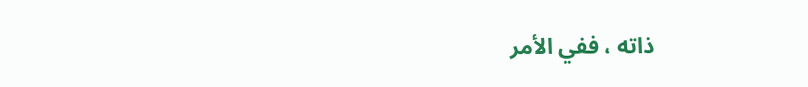ذاته ، ففي الأمر